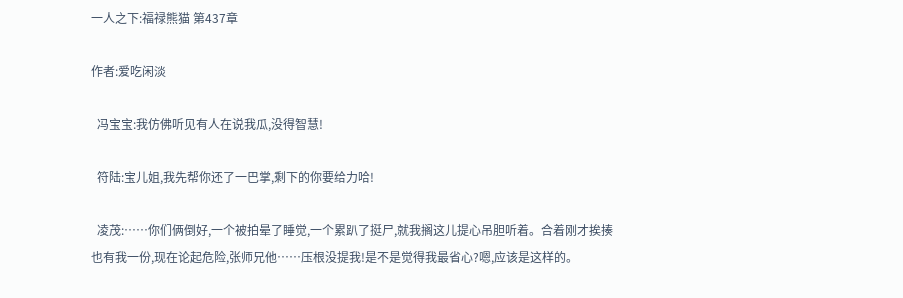一人之下:福禄熊猫 第437章

作者:爱吃闲淡

  冯宝宝:我仿佛听见有人在说我瓜,没得智慧!

  符陆:宝儿姐,我先帮你还了一巴掌,剩下的你要给力哈!

  凌茂:……你们俩倒好,一个被拍晕了睡觉,一个累趴了挺尸,就我搁这儿提心吊胆听着。合着刚才挨揍也有我一份,现在论起危险,张师兄他……压根没提我!是不是觉得我最省心?嗯,应该是这样的。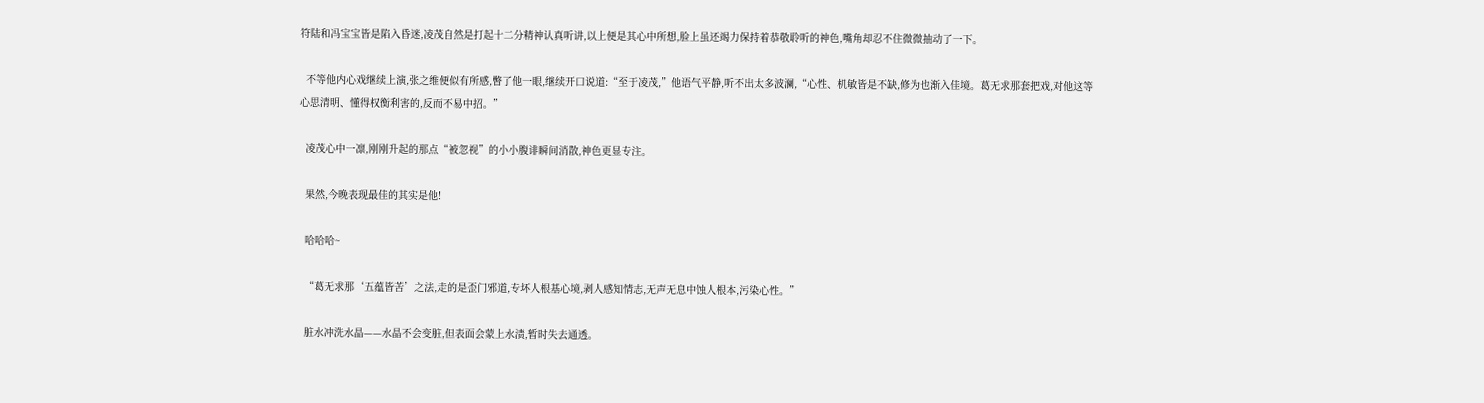符陆和冯宝宝皆是陷入昏迷,凌茂自然是打起十二分精神认真听讲,以上便是其心中所想,脸上虽还竭力保持着恭敬聆听的神色,嘴角却忍不住微微抽动了一下。

  不等他内心戏继续上演,张之维便似有所感,瞥了他一眼,继续开口说道:“至于凌茂,”他语气平静,听不出太多波澜,“心性、机敏皆是不缺,修为也渐入佳境。葛无求那套把戏,对他这等心思清明、懂得权衡利害的,反而不易中招。”

  凌茂心中一凛,刚刚升起的那点“被忽视”的小小腹诽瞬间消散,神色更显专注。

  果然,今晚表现最佳的其实是他!

  哈哈哈~

  “葛无求那‘五蕴皆苦’之法,走的是歪门邪道,专坏人根基心境,剥人感知情志,无声无息中蚀人根本,污染心性。”

  脏水冲洗水晶——水晶不会变脏,但表面会蒙上水渍,暂时失去通透。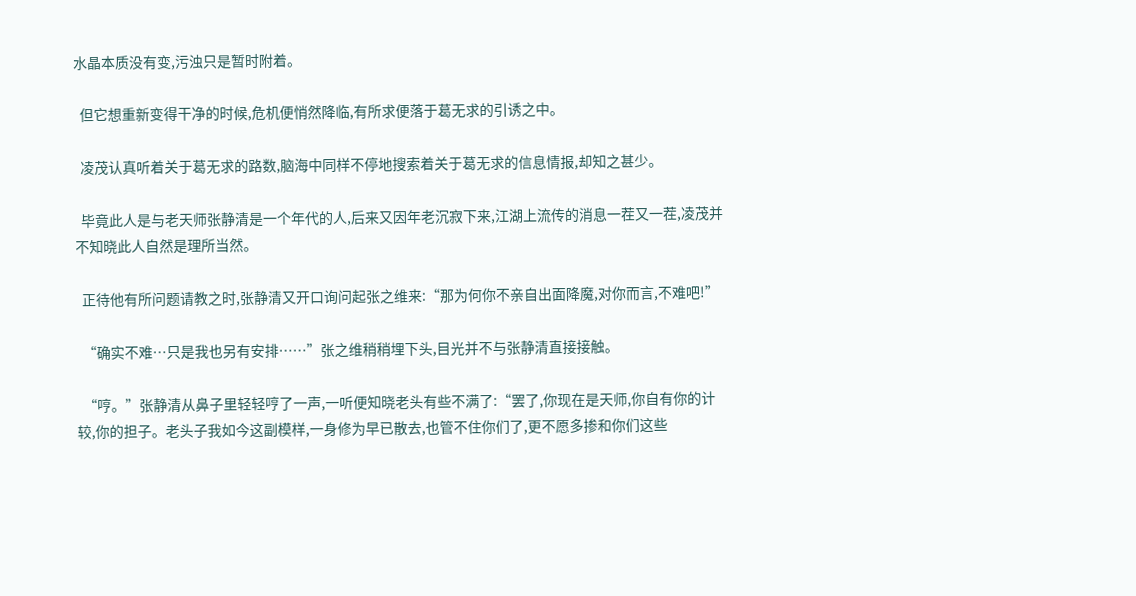水晶本质没有变,污浊只是暂时附着。

  但它想重新变得干净的时候,危机便悄然降临,有所求便落于葛无求的引诱之中。

  凌茂认真听着关于葛无求的路数,脑海中同样不停地搜索着关于葛无求的信息情报,却知之甚少。

  毕竟此人是与老天师张静清是一个年代的人,后来又因年老沉寂下来,江湖上流传的消息一茬又一茬,凌茂并不知晓此人自然是理所当然。

  正待他有所问题请教之时,张静清又开口询问起张之维来:“那为何你不亲自出面降魔,对你而言,不难吧!”

  “确实不难…只是我也另有安排……”张之维稍稍埋下头,目光并不与张静清直接接触。

  “哼。”张静清从鼻子里轻轻哼了一声,一听便知晓老头有些不满了:“罢了,你现在是天师,你自有你的计较,你的担子。老头子我如今这副模样,一身修为早已散去,也管不住你们了,更不愿多掺和你们这些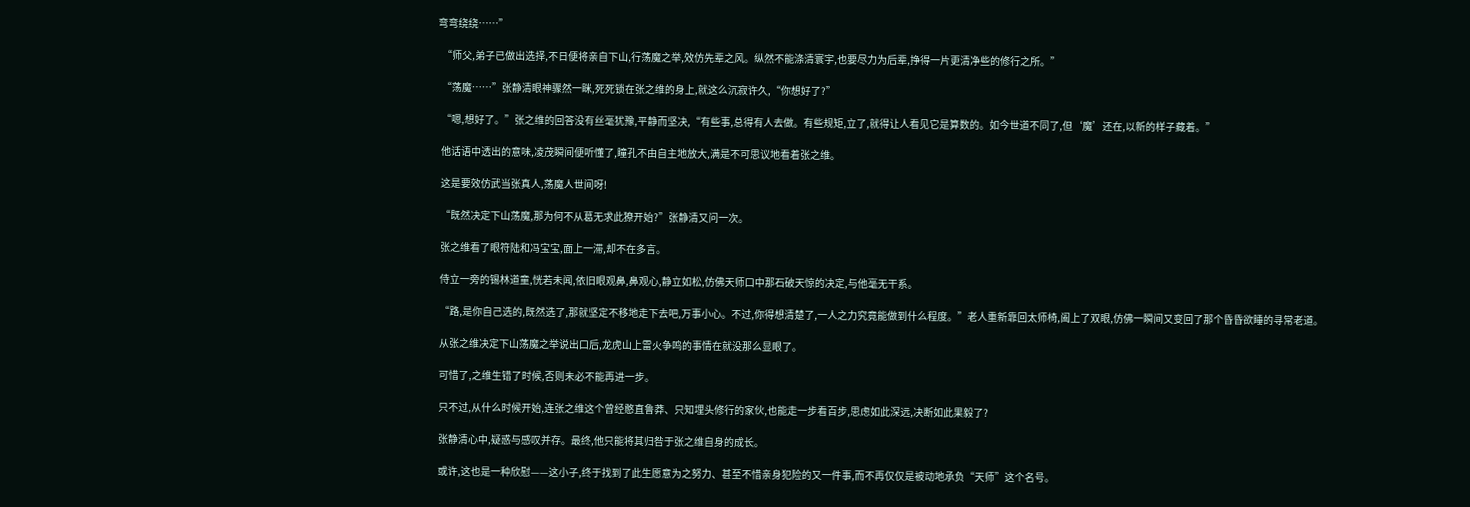弯弯绕绕……”

  “师父,弟子已做出选择,不日便将亲自下山,行荡魔之举,效仿先辈之风。纵然不能涤清寰宇,也要尽力为后辈,挣得一片更清净些的修行之所。”

  “荡魔……”张静清眼神骤然一眯,死死锁在张之维的身上,就这么沉寂许久,“你想好了?”

  “嗯,想好了。”张之维的回答没有丝毫犹豫,平静而坚决,“有些事,总得有人去做。有些规矩,立了,就得让人看见它是算数的。如今世道不同了,但‘魔’还在,以新的样子藏着。”

  他话语中透出的意味,凌茂瞬间便听懂了,瞳孔不由自主地放大,满是不可思议地看着张之维。

  这是要效仿武当张真人,荡魔人世间呀!

  “既然决定下山荡魔,那为何不从葛无求此獠开始?”张静清又问一次。

  张之维看了眼符陆和冯宝宝,面上一滞,却不在多言。

  侍立一旁的锡林道童,恍若未闻,依旧眼观鼻,鼻观心,静立如松,仿佛天师口中那石破天惊的决定,与他毫无干系。

  “路,是你自己选的,既然选了,那就坚定不移地走下去吧,万事小心。不过,你得想清楚了,一人之力究竟能做到什么程度。”老人重新靠回太师椅,阖上了双眼,仿佛一瞬间又变回了那个昏昏欲睡的寻常老道。

  从张之维决定下山荡魔之举说出口后,龙虎山上雷火争鸣的事情在就没那么显眼了。

  可惜了,之维生错了时候,否则未必不能再进一步。

  只不过,从什么时候开始,连张之维这个曾经憨直鲁莽、只知埋头修行的家伙,也能走一步看百步,思虑如此深远,决断如此果毅了?

  张静清心中,疑惑与感叹并存。最终,他只能将其归咎于张之维自身的成长。

  或许,这也是一种欣慰——这小子,终于找到了此生愿意为之努力、甚至不惜亲身犯险的又一件事,而不再仅仅是被动地承负“天师”这个名号。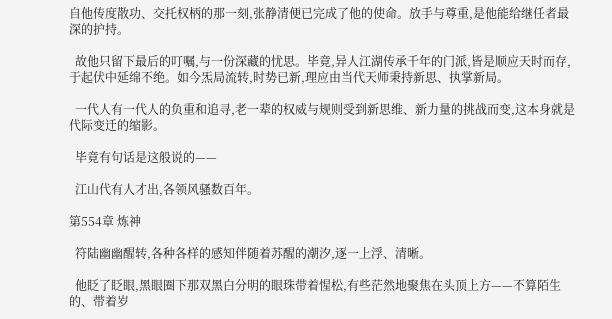自他传度散功、交托权柄的那一刻,张静清便已完成了他的使命。放手与尊重,是他能给继任者最深的护持。

  故他只留下最后的叮嘱,与一份深藏的忧思。毕竟,异人江湖传承千年的门派,皆是顺应天时而存,于起伏中延绵不绝。如今炁局流转,时势已新,理应由当代天师秉持新思、执掌新局。

  一代人有一代人的负重和追寻,老一辈的权威与规则受到新思维、新力量的挑战而变,这本身就是代际变迁的缩影。

  毕竟有句话是这般说的——

  江山代有人才出,各领风骚数百年。

第554章 炼神

  符陆幽幽醒转,各种各样的感知伴随着苏醒的潮汐,逐一上浮、清晰。

  他眨了眨眼,黑眼圈下那双黑白分明的眼珠带着惺松,有些茫然地聚焦在头顶上方——不算陌生的、带着岁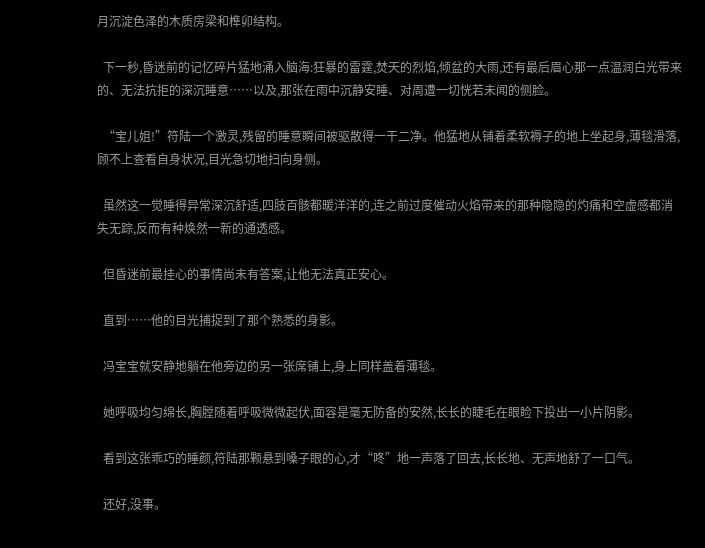月沉淀色泽的木质房梁和榫卯结构。

  下一秒,昏迷前的记忆碎片猛地涌入脑海:狂暴的雷霆,焚天的烈焰,倾盆的大雨,还有最后眉心那一点温润白光带来的、无法抗拒的深沉睡意……以及,那张在雨中沉静安睡、对周遭一切恍若未闻的侧脸。

  “宝儿姐!”符陆一个激灵,残留的睡意瞬间被驱散得一干二净。他猛地从铺着柔软褥子的地上坐起身,薄毯滑落,顾不上查看自身状况,目光急切地扫向身侧。

  虽然这一觉睡得异常深沉舒适,四肢百骸都暖洋洋的,连之前过度催动火焰带来的那种隐隐的灼痛和空虚感都消失无踪,反而有种焕然一新的通透感。

  但昏迷前最挂心的事情尚未有答案,让他无法真正安心。

  直到……他的目光捕捉到了那个熟悉的身影。

  冯宝宝就安静地躺在他旁边的另一张席铺上,身上同样盖着薄毯。

  她呼吸均匀绵长,胸膛随着呼吸微微起伏,面容是毫无防备的安然,长长的睫毛在眼睑下投出一小片阴影。

  看到这张乖巧的睡颜,符陆那颗悬到嗓子眼的心,才“咚”地一声落了回去,长长地、无声地舒了一口气。

  还好,没事。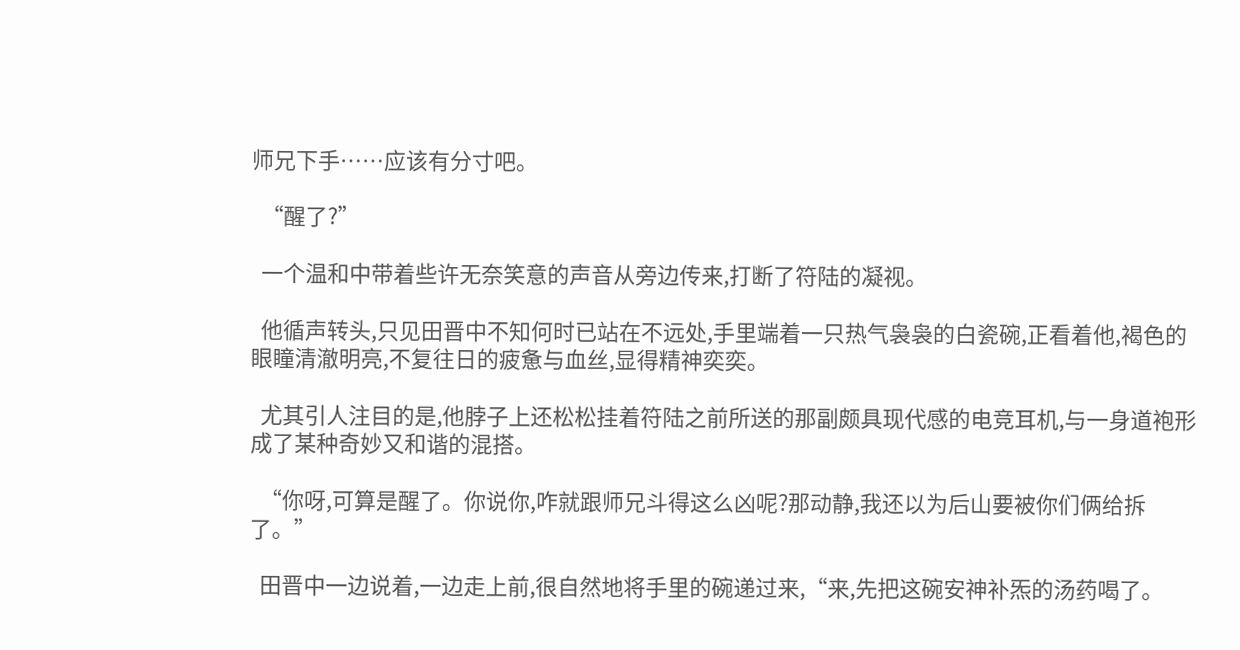师兄下手……应该有分寸吧。

  “醒了?”

  一个温和中带着些许无奈笑意的声音从旁边传来,打断了符陆的凝视。

  他循声转头,只见田晋中不知何时已站在不远处,手里端着一只热气袅袅的白瓷碗,正看着他,褐色的眼瞳清澈明亮,不复往日的疲惫与血丝,显得精神奕奕。

  尤其引人注目的是,他脖子上还松松挂着符陆之前所送的那副颇具现代感的电竞耳机,与一身道袍形成了某种奇妙又和谐的混搭。

  “你呀,可算是醒了。你说你,咋就跟师兄斗得这么凶呢?那动静,我还以为后山要被你们俩给拆了。”

  田晋中一边说着,一边走上前,很自然地将手里的碗递过来,“来,先把这碗安神补炁的汤药喝了。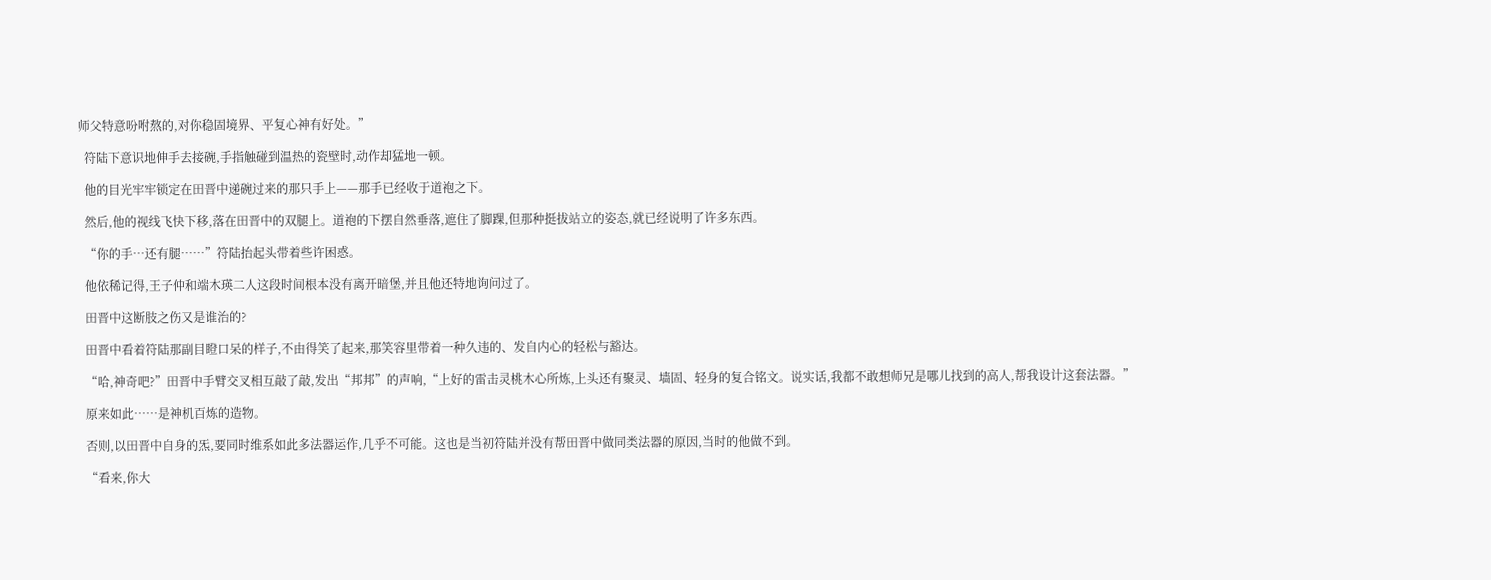师父特意吩咐熬的,对你稳固境界、平复心神有好处。”

  符陆下意识地伸手去接碗,手指触碰到温热的瓷壁时,动作却猛地一顿。

  他的目光牢牢锁定在田晋中递碗过来的那只手上——那手已经收于道袍之下。

  然后,他的视线飞快下移,落在田晋中的双腿上。道袍的下摆自然垂落,遮住了脚踝,但那种挺拔站立的姿态,就已经说明了许多东西。

  “你的手…还有腿……”符陆抬起头带着些许困惑。

  他依稀记得,王子仲和端木瑛二人这段时间根本没有离开暗堡,并且他还特地询问过了。

  田晋中这断肢之伤又是谁治的?

  田晋中看着符陆那副目瞪口呆的样子,不由得笑了起来,那笑容里带着一种久违的、发自内心的轻松与豁达。

  “哈,神奇吧?”田晋中手臂交叉相互敲了敲,发出“邦邦”的声响,“上好的雷击灵桃木心所炼,上头还有聚灵、墙固、轻身的复合铭文。说实话,我都不敢想师兄是哪儿找到的高人,帮我设计这套法器。”

  原来如此……是神机百炼的造物。

  否则,以田晋中自身的炁,要同时维系如此多法器运作,几乎不可能。这也是当初符陆并没有帮田晋中做同类法器的原因,当时的他做不到。

  “看来,你大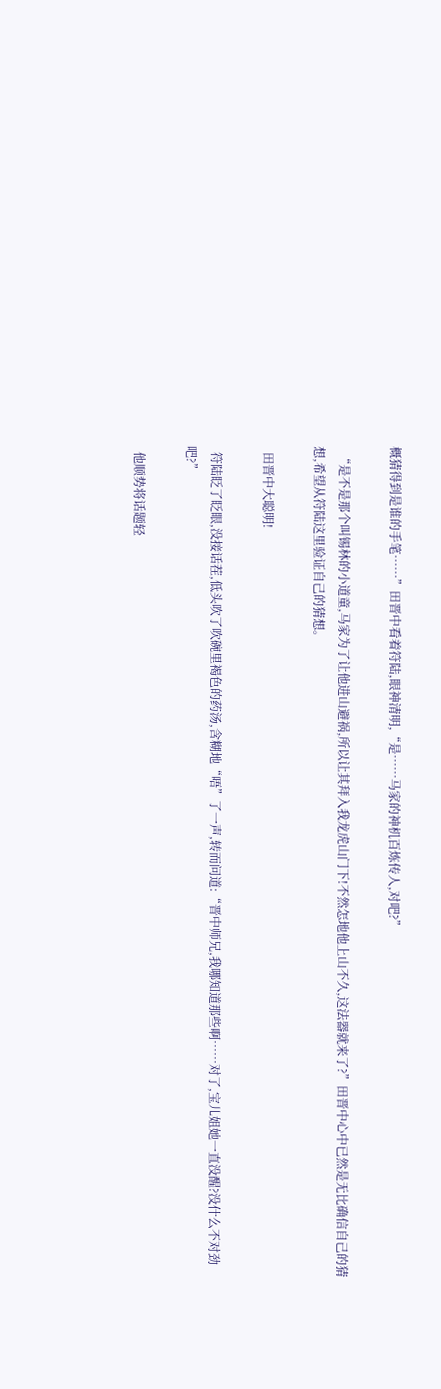概猜得到是谁的手笔……”田晋中看着符陆,眼神清明,“是……马家的神机百炼传人,对吧?”

  “是不是那个叫锡林的小道童,马家为了让他进山避祸,所以让其拜入我龙虎山门下!不然怎地他上山不久,这法器就来了?”田晋中心中已然是无比确信自己的猜想,希望从符陆这里验证自己的猜想。

  田晋中大聪明!

  符陆眨了眨眼,没接话茬,低头吹了吹碗里褐色的药汤,含糊地“唔”了一声,转而问道:“晋中师兄,我哪知道那些啊……对了,宝儿姐她一直没醒?没什么不对劲吧?”

  他顺势将话题轻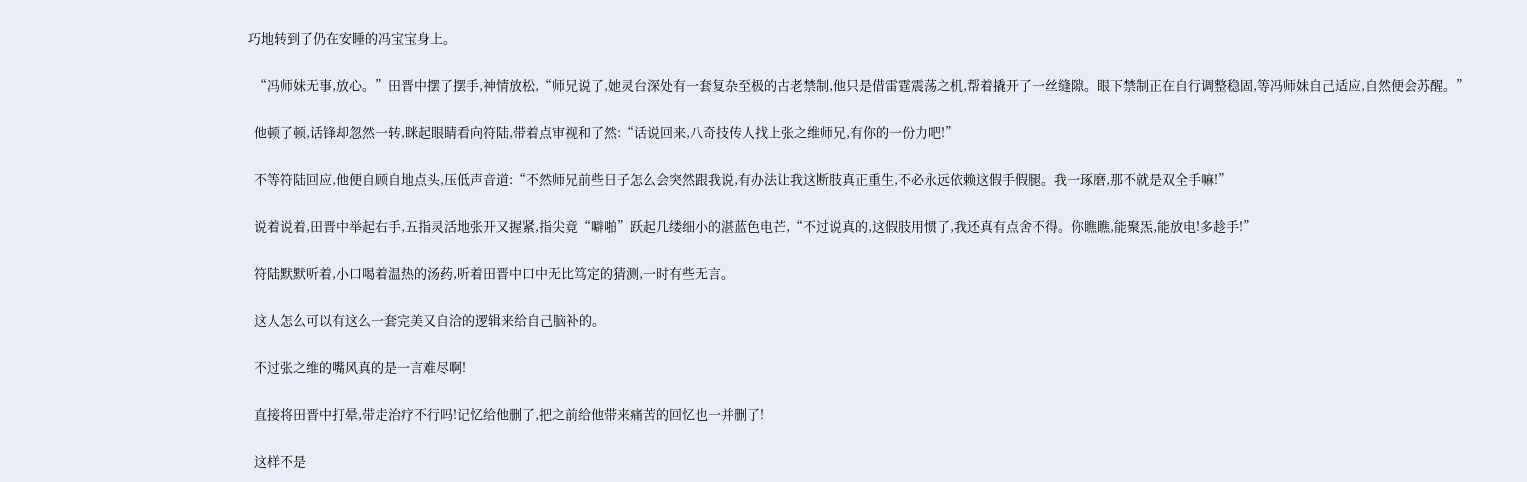巧地转到了仍在安睡的冯宝宝身上。

  “冯师妹无事,放心。”田晋中摆了摆手,神情放松,“师兄说了,她灵台深处有一套复杂至极的古老禁制,他只是借雷霆震荡之机,帮着撬开了一丝缝隙。眼下禁制正在自行调整稳固,等冯师妹自己适应,自然便会苏醒。”

  他顿了顿,话锋却忽然一转,眯起眼睛看向符陆,带着点审视和了然:“话说回来,八奇技传人找上张之维师兄,有你的一份力吧!”

  不等符陆回应,他便自顾自地点头,压低声音道:“不然师兄前些日子怎么会突然跟我说,有办法让我这断肢真正重生,不必永远依赖这假手假腿。我一琢磨,那不就是双全手嘛!”

  说着说着,田晋中举起右手,五指灵活地张开又握紧,指尖竟“噼啪”跃起几缕细小的湛蓝色电芒,“不过说真的,这假肢用惯了,我还真有点舍不得。你瞧瞧,能聚炁,能放电!多趁手!”

  符陆默默听着,小口喝着温热的汤药,听着田晋中口中无比笃定的猜测,一时有些无言。

  这人怎么可以有这么一套完美又自洽的逻辑来给自己脑补的。

  不过张之维的嘴风真的是一言难尽啊!

  直接将田晋中打晕,带走治疗不行吗!记忆给他删了,把之前给他带来痛苦的回忆也一并删了!

  这样不是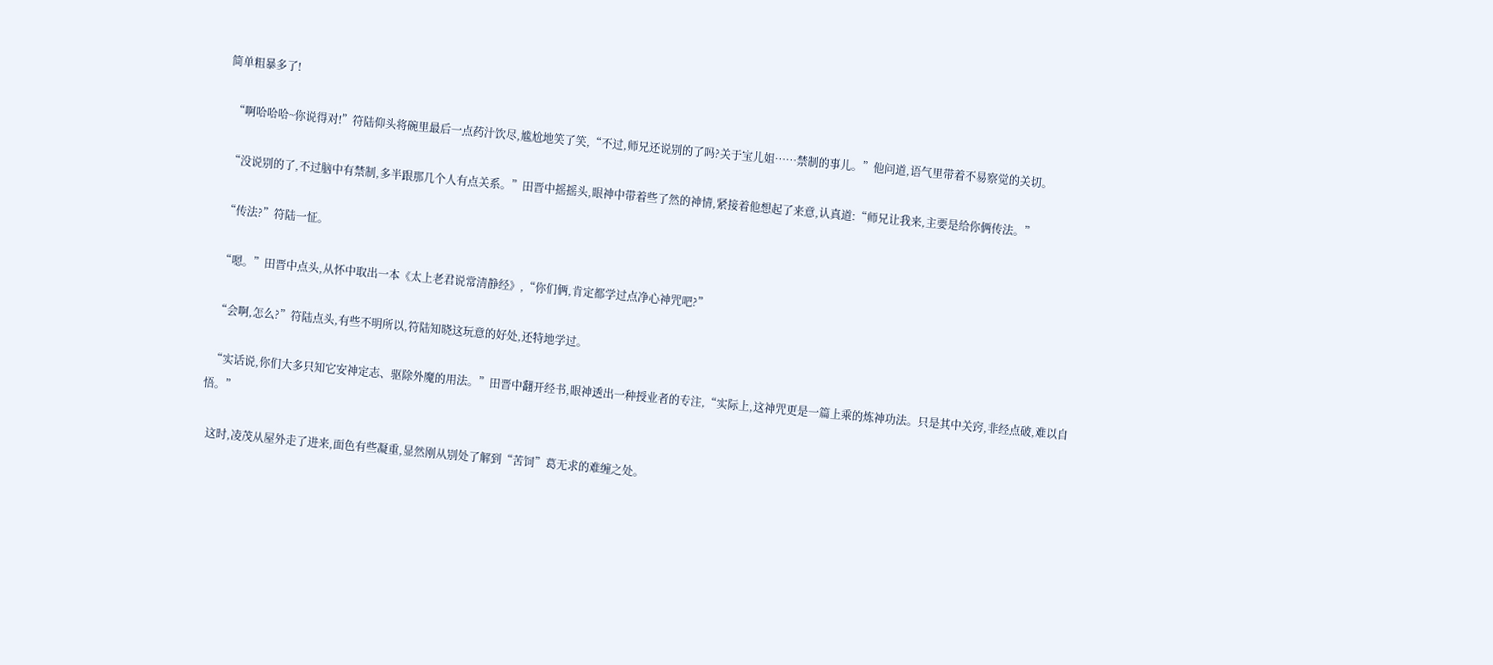简单粗暴多了!

  “啊哈哈哈~你说得对!”符陆仰头将碗里最后一点药汁饮尽,尴尬地笑了笑,“不过,师兄还说别的了吗?关于宝儿姐……禁制的事儿。”他问道,语气里带着不易察觉的关切。

  “没说别的了,不过脑中有禁制,多半跟那几个人有点关系。”田晋中摇摇头,眼神中带着些了然的神情,紧接着他想起了来意,认真道:“师兄让我来,主要是给你俩传法。”

  “传法?”符陆一怔。

  “嗯。”田晋中点头,从怀中取出一本《太上老君说常清静经》,“你们俩,肯定都学过点净心神咒吧?”

  “会啊,怎么?”符陆点头,有些不明所以,符陆知晓这玩意的好处,还特地学过。

  “实话说,你们大多只知它安神定志、驱除外魔的用法。”田晋中翻开经书,眼神透出一种授业者的专注,“实际上,这神咒更是一篇上乘的炼神功法。只是其中关窍,非经点破,难以自悟。”

  这时,凌茂从屋外走了进来,面色有些凝重,显然刚从别处了解到“苦饲”葛无求的难缠之处。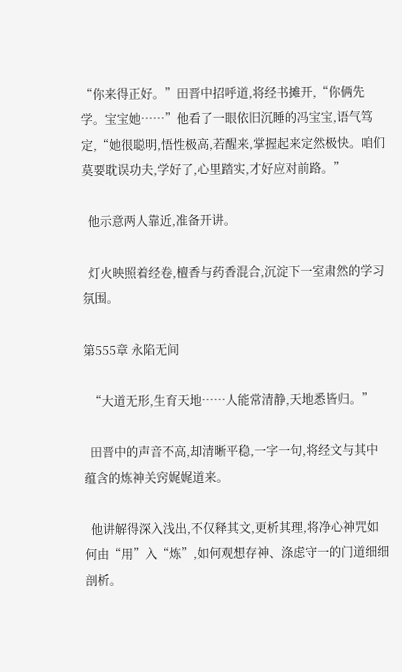“你来得正好。”田晋中招呼道,将经书摊开,“你俩先学。宝宝她……”他看了一眼依旧沉睡的冯宝宝,语气笃定,“她很聪明,悟性极高,若醒来,掌握起来定然极快。咱们莫要耽误功夫,学好了,心里踏实,才好应对前路。”

  他示意两人靠近,准备开讲。

  灯火映照着经卷,檀香与药香混合,沉淀下一室肃然的学习氛围。

第555章 永陷无间

  “大道无形,生育天地……人能常清静,天地悉皆归。”

  田晋中的声音不高,却清晰平稳,一字一句,将经文与其中蕴含的炼神关窍娓娓道来。

  他讲解得深入浅出,不仅释其文,更析其理,将净心神咒如何由“用”入“炼”,如何观想存神、涤虑守一的门道细细剖析。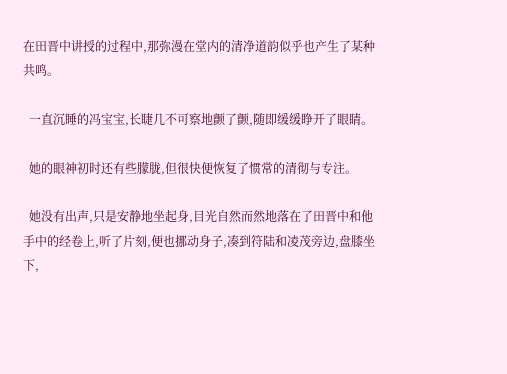在田晋中讲授的过程中,那弥漫在堂内的清净道韵似乎也产生了某种共鸣。

  一直沉睡的冯宝宝,长睫几不可察地颤了颤,随即缓缓睁开了眼睛。

  她的眼神初时还有些朦胧,但很快便恢复了惯常的清彻与专注。

  她没有出声,只是安静地坐起身,目光自然而然地落在了田晋中和他手中的经卷上,听了片刻,便也挪动身子,凑到符陆和凌茂旁边,盘膝坐下,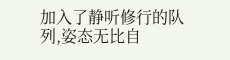加入了静听修行的队列,姿态无比自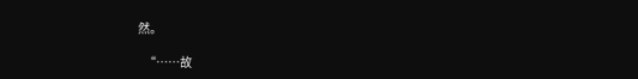然。

  “……故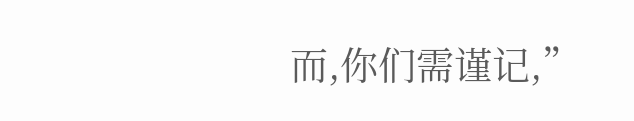而,你们需谨记,”